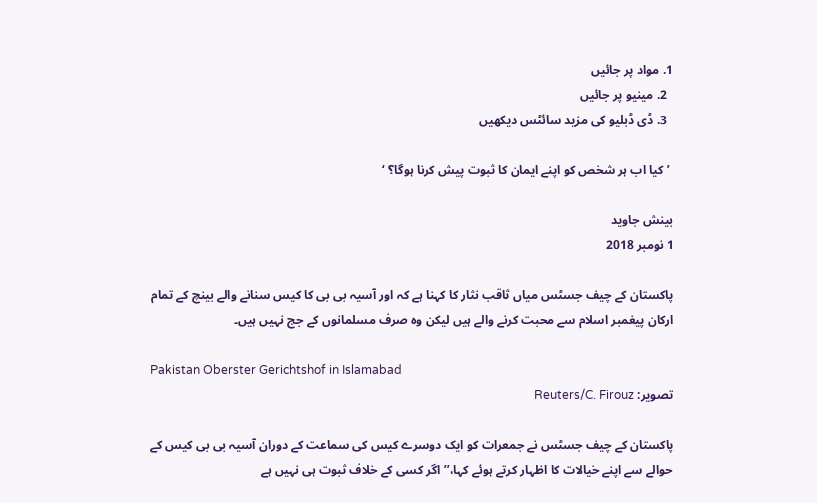1. مواد پر جائیں
  2. مینیو پر جائیں
  3. ڈی ڈبلیو کی مزید سائٹس دیکھیں

 ’کیا اب ہر شخص کو اپنے ایمان کا ثبوت پیش کرنا ہوگا؟ ‘

بینش جاوید
1 نومبر 2018

پاکستان کے چیف جسٹس میاں ثاقب نثار کا کہنا ہے کہ اور آسیہ بی بی کا کیس سنانے والے بینچ کے تمام ارکان پیغمبر اسلام سے محبت کرنے والے ہیں لیکن وہ صرف مسلمانوں کے جج نہیں ہیں۔

Pakistan Oberster Gerichtshof in Islamabad
تصویر: Reuters/C. Firouz

پاکستان کے چیف جسٹس نے جمعرات کو ایک دوسرے کیس کی سماعت کے دوران آسیہ بی بی کیس کے حوالے سے اپنے خیالات کا اظہار کرتے ہوئے کہا،’’ اگر کسی کے خلاف ثبوت ہی نہیں ہے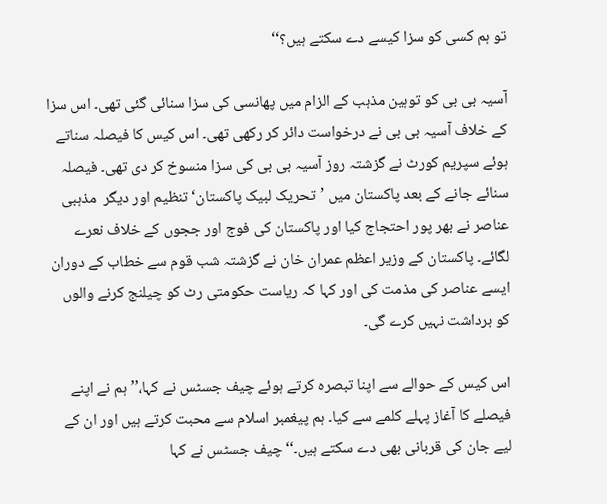تو ہم کسی کو سزا کیسے دے سکتے ہیں؟‘‘

آسیہ بی بی کو توہین مذہب کے الزام میں پھانسی کی سزا سنائی گئی تھی۔ اس سزا کے خلاف آسیہ بی بی نے درخواست دائر کر رکھی تھی۔ اس کیس کا فیصلہ سناتے ہوئے سپریم کورٹ نے گزشتہ روز آسیہ بی بی کی سزا منسوخ کر دی تھی۔ فیصلہ سنائے جانے کے بعد پاکستان میں ’تحریک لبیک پاکستان‘ تنظیم اور دیگر  مذہبی عناصر نے بھر پور احتجاج کیا اور پاکستان کی فوج اور ججوں کے خلاف نعرے لگائے۔ پاکستان کے وزیر اعظم عمران خان نے گزشتہ شب قوم سے خطاب کے دوران ایسے عناصر کی مذمت کی اور کہا کہ ریاست حکومتی رٹ کو چیلنج کرنے والوں کو برداشت نہیں کرے گی۔

اس کیس کے حوالے سے اپنا تبصرہ کرتے ہوئے چیف جسٹس نے کہا،’’ ہم نے اپنے فیصلے کا آغاز پہلے کلمے سے کیا۔ ہم پیغمبر اسلام سے محبت کرتے ہیں اور ان کے لیے جان کی قربانی بھی دے سکتے ہیں۔‘‘ چیف جسٹس نے کہا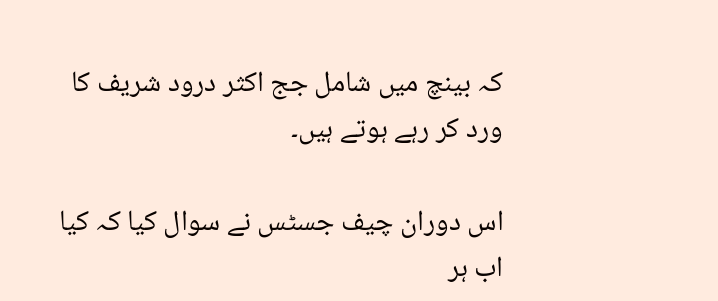کہ بینچ میں شامل جج اکثر درود شریف کا ورد کر رہے ہوتے ہیں۔

اس دوران چیف جسٹس نے سوال کیا کہ کیا اب ہر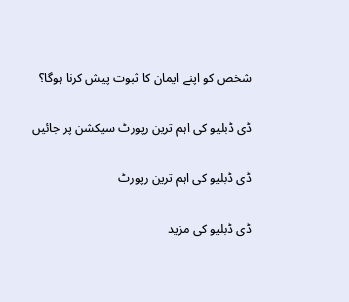شخص کو اپنے ایمان کا ثبوت پیش کرنا ہوگا؟

ڈی ڈبلیو کی اہم ترین رپورٹ سیکشن پر جائیں

ڈی ڈبلیو کی اہم ترین رپورٹ

ڈی ڈبلیو کی مزید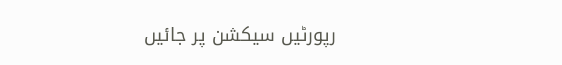رپورٹیں سیکشن پر جائیں